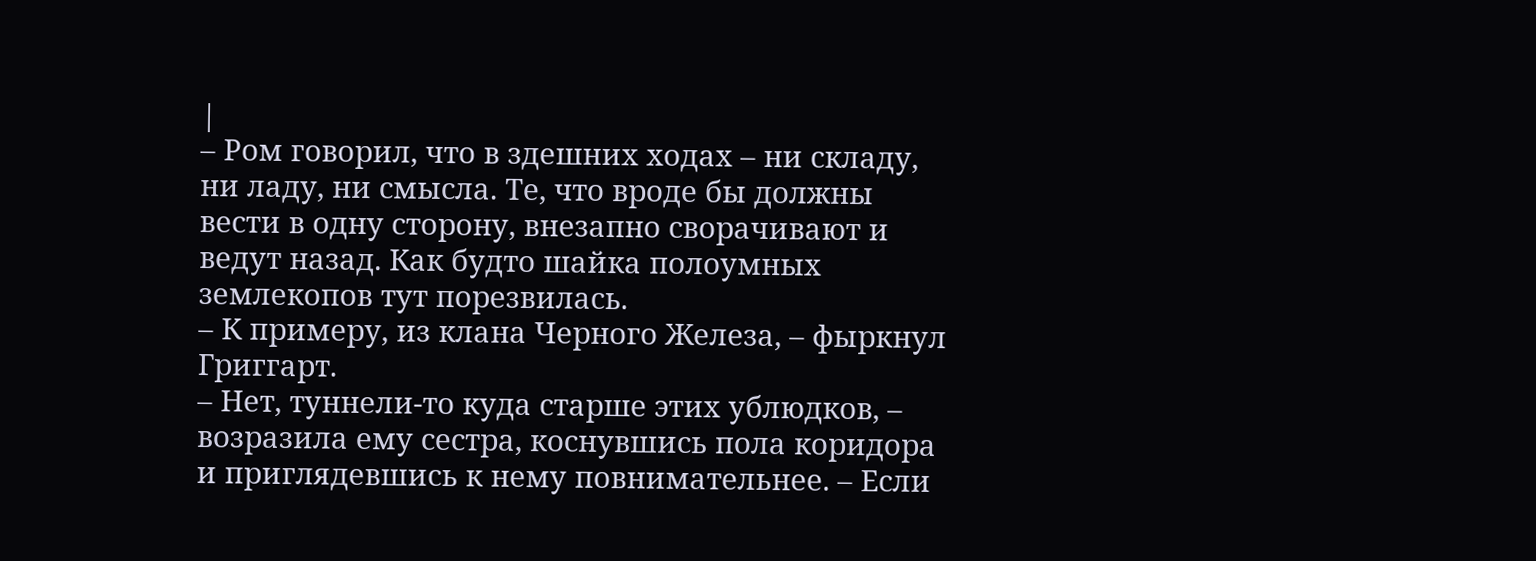|
– Ром говорил, что в здешних ходах – ни складу, ни ладу, ни смысла. Те, что вроде бы должны вести в одну сторону, внезапно сворачивают и ведут назад. Как будто шайка полоумных землекопов тут порезвилась.
– К примеру, из клана Черного Железа, – фыркнул Григгарт.
– Нет, туннели-то куда старше этих ублюдков, – возразила ему сестра, коснувшись пола коридора и приглядевшись к нему повнимательнее. – Если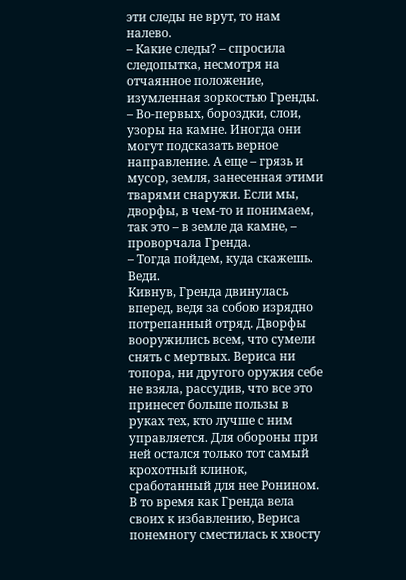эти следы не врут, то нам налево.
– Какие следы? – спросила следопытка, несмотря на отчаянное положение, изумленная зоркостью Гренды.
– Во-первых, бороздки, слои, узоры на камне. Иногда они могут подсказать верное направление. А еще – грязь и мусор, земля, занесенная этими тварями снаружи. Если мы, дворфы, в чем-то и понимаем, так это – в земле да камне, – проворчала Гренда.
– Тогда пойдем, куда скажешь. Веди.
Кивнув, Гренда двинулась вперед, ведя за собою изрядно потрепанный отряд. Дворфы вооружились всем, что сумели снять с мертвых. Вериса ни топора, ни другого оружия себе не взяла, рассудив, что все это принесет больше пользы в руках тех, кто лучше с ним управляется. Для обороны при ней остался только тот самый крохотный клинок, сработанный для нее Ронином.
В то время как Гренда вела своих к избавлению, Вериса понемногу сместилась к хвосту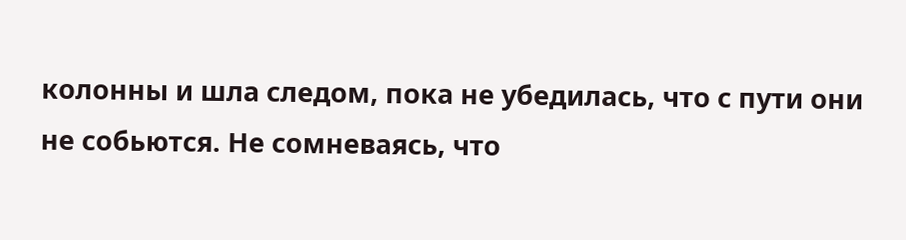колонны и шла следом, пока не убедилась, что с пути они не собьются. Не сомневаясь, что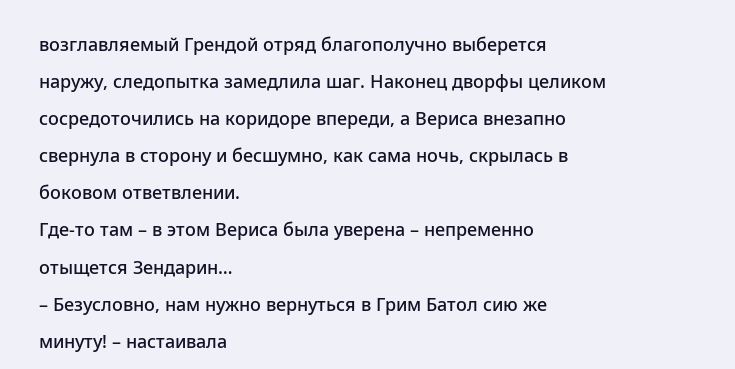возглавляемый Грендой отряд благополучно выберется наружу, следопытка замедлила шаг. Наконец дворфы целиком сосредоточились на коридоре впереди, а Вериса внезапно свернула в сторону и бесшумно, как сама ночь, скрылась в боковом ответвлении.
Где-то там – в этом Вериса была уверена – непременно отыщется Зендарин…
– Безусловно, нам нужно вернуться в Грим Батол сию же минуту! – настаивала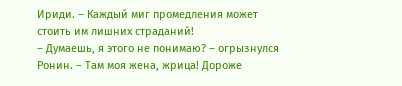Ириди. – Каждый миг промедления может стоить им лишних страданий!
– Думаешь, я этого не понимаю? – огрызнулся Ронин. – Там моя жена, жрица! Дороже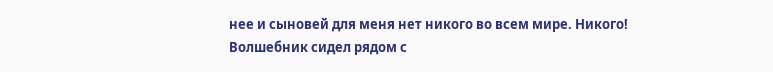нее и сыновей для меня нет никого во всем мире. Никого!
Волшебник сидел рядом с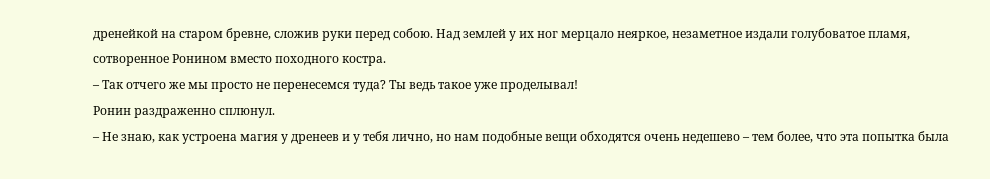дренейкой на старом бревне, сложив руки перед собою. Над землей у их ног мерцало неяркое, незаметное издали голубоватое пламя, сотворенное Ронином вместо походного костра.
– Так отчего же мы просто не перенесемся туда? Ты ведь такое уже проделывал!
Ронин раздраженно сплюнул.
– Не знаю, как устроена магия у дренеев и у тебя лично, но нам подобные вещи обходятся очень недешево – тем более, что эта попытка была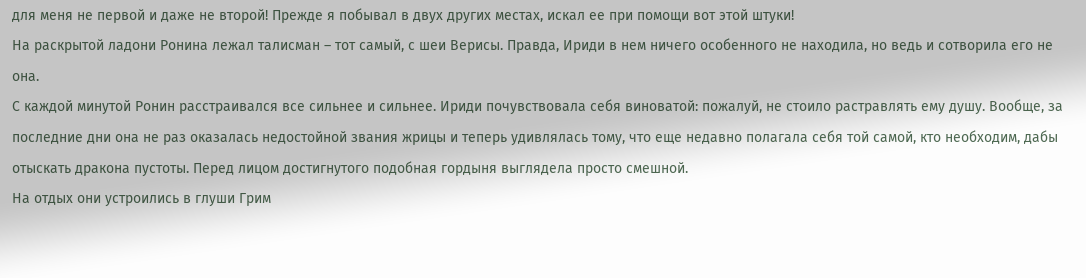для меня не первой и даже не второй! Прежде я побывал в двух других местах, искал ее при помощи вот этой штуки!
На раскрытой ладони Ронина лежал талисман – тот самый, с шеи Верисы. Правда, Ириди в нем ничего особенного не находила, но ведь и сотворила его не она.
С каждой минутой Ронин расстраивался все сильнее и сильнее. Ириди почувствовала себя виноватой: пожалуй, не стоило растравлять ему душу. Вообще, за последние дни она не раз оказалась недостойной звания жрицы и теперь удивлялась тому, что еще недавно полагала себя той самой, кто необходим, дабы отыскать дракона пустоты. Перед лицом достигнутого подобная гордыня выглядела просто смешной.
На отдых они устроились в глуши Грим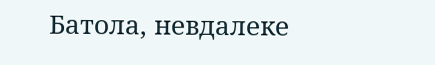Батола, невдалеке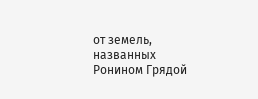от земель, названных Ронином Грядой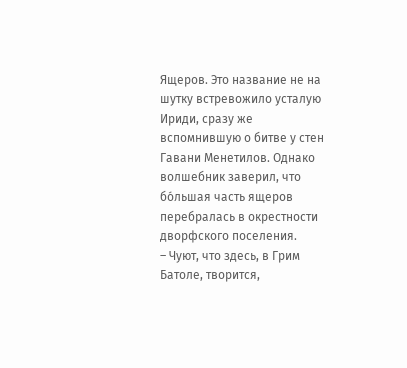Ящеров. Это название не на шутку встревожило усталую Ириди, сразу же вспомнившую о битве у стен Гавани Менетилов. Однако волшебник заверил, что бо́льшая часть ящеров перебралась в окрестности дворфского поселения.
– Чуют, что здесь, в Грим Батоле, творится,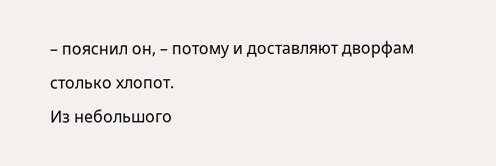– пояснил он, – потому и доставляют дворфам столько хлопот.
Из небольшого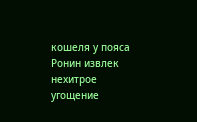кошеля у пояса Ронин извлек нехитрое угощение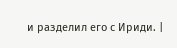и разделил его с Ириди. |